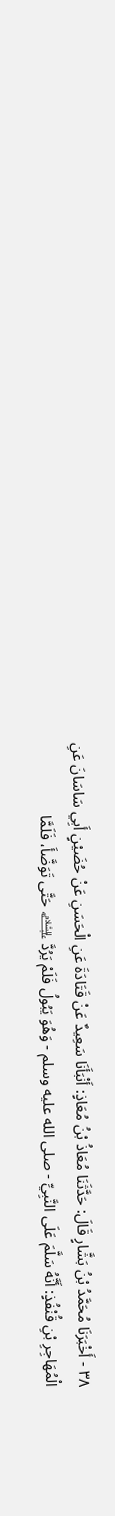٣٨ - أَخْبَرَنَا مُحَمَّدُ بْنُ بَشَّارٍ قَالَ: حَدَّثَنَا مُعَاذُ بْنُ مُعَاذٍ: أَنْبَأَنَا سَعِيدٌ عَنْ قَتَادَةَ عَنِ الْحَسَنِ عَنْ حُضَيْنٍ أَبِي سَاسَانَ عَنِ الْمُهَاجِرِ بْنِ قُنْفُذٍ: أَنَّهُ سَلَّمَ عَلَى النَّبِيِّ - صلى الله عليه وسلم - وَهُوَ يَبُولُ فَلَمْ يَرُدَّ ﵇ حَتَّى تَوَضَّأَ، فَلَمَّا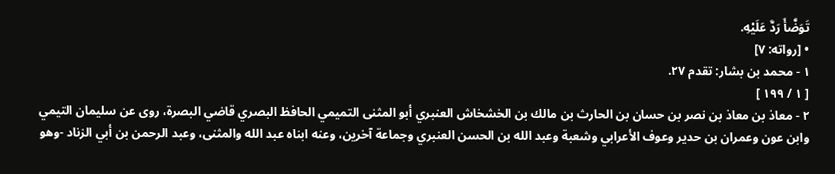تَوَضَّأَ رَدَّ عَلَيْهِ.
• [رواته: ٧]
١ - محمد بن بشار: تقدم ٢٧.
[ ١ / ١٩٩ ]
٢ - معاذ بن معاذ بن نصر بن حسان بن الحارث بن مالك بن الخشخاش العنبري أبو المثنى التميمي الحافظ البصري قاضي البصرة، روى عن سليمان التيمي وابن عون وعمران بن حدير وعوف الأعرابي وشعبة وعبد الله بن الحسن العنبري وجماعة آخرين، وعنه ابناه عبد الله والمثنى، وعبد الرحمن بن أبي الزناد -وهو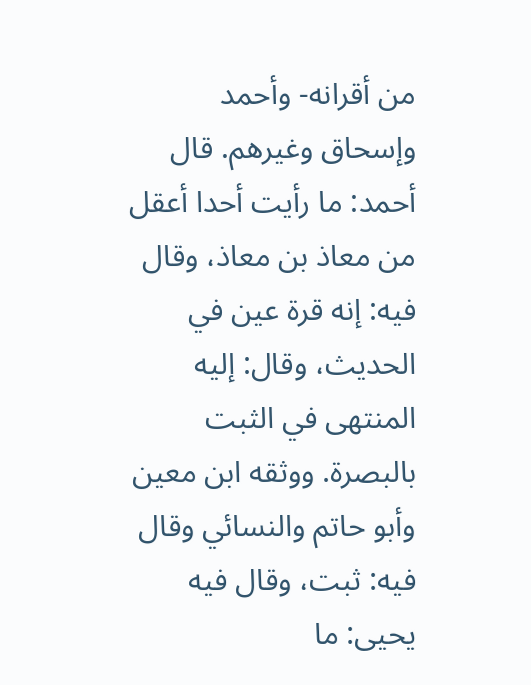من أقرانه- وأحمد وإسحاق وغيرهم. قال أحمد: ما رأيت أحدا أعقل من معاذ بن معاذ، وقال فيه: إنه قرة عين في الحديث، وقال: إليه المنتهى في الثبت بالبصرة. ووثقه ابن معين وأبو حاتم والنسائي وقال فيه: ثبت، وقال فيه يحيى: ما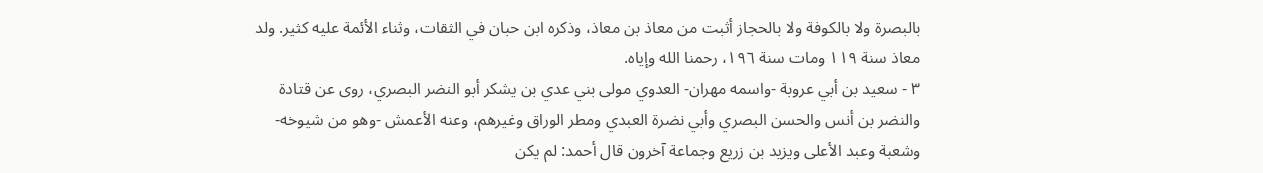بالبصرة ولا بالكوفة ولا بالحجاز أثبت من معاذ بن معاذ، وذكره ابن حبان في الثقات، وثناء الأئمة عليه كثير. ولد معاذ سنة ١١٩ ومات سنة ١٩٦، رحمنا الله وإياه.
٣ - سعيد بن أبي عروبة -واسمه مهران- العدوي مولى بني عدي بن يشكر أبو النضر البصري، روى عن قتادة والنضر بن أنس والحسن البصري وأبي نضرة العبدي ومطر الوراق وغيرهم، وعنه الأعمش -وهو من شيوخه- وشعبة وعبد الأعلى ويزيد بن زريع وجماعة آخرون قال أحمد: لم يكن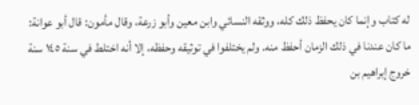له كتاب وإنما كان يحفظ ذلك كله، ووثقه النسائي وابن معين وأبو زرعة، وقال مأمون: قال أبو عوانة: ما كان عندنا في ذلك الزمان أحفظ منه. ولم يختلفوا في توثيقه وحفظه، إلا أنه اختلط في سنة ١٤٥ سنة خروج إبراهيم بن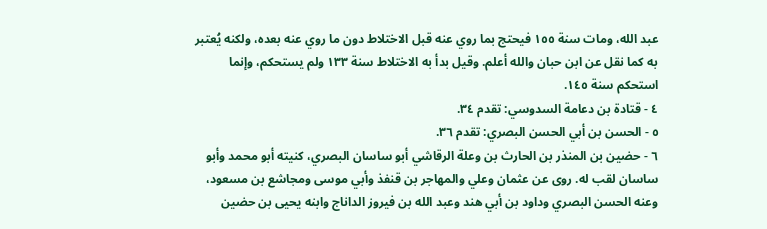عبد الله، ومات سنة ١٥٥ فيحتج بما روي عنه قبل الاختلاط دون ما روي عنه بعده، ولكنه يُعتبر به كما نقل عن ابن حبان والله أعلم. وقيل بدأ به الاختلاط سنة ١٣٣ ولم يستحكم، وإنما استحكم سنة ١٤٥.
٤ - قتادة بن دعامة السدوسي: تقدم ٣٤.
٥ - الحسن بن أبي الحسن البصري: تقدم ٣٦.
٦ - حضين بن المنذر بن الحارث بن وعلة الرقاشي أبو ساسان البصري، كنيته أبو محمد وأبو ساسان لقب له. روى عن عثمان وعلي والمهاجر بن قنفذ وأبي موسى ومجاشع بن مسعود، وعنه الحسن البصري وداود بن أبي هند وعبد الله بن فيروز الداناج وابنه يحيى بن حضين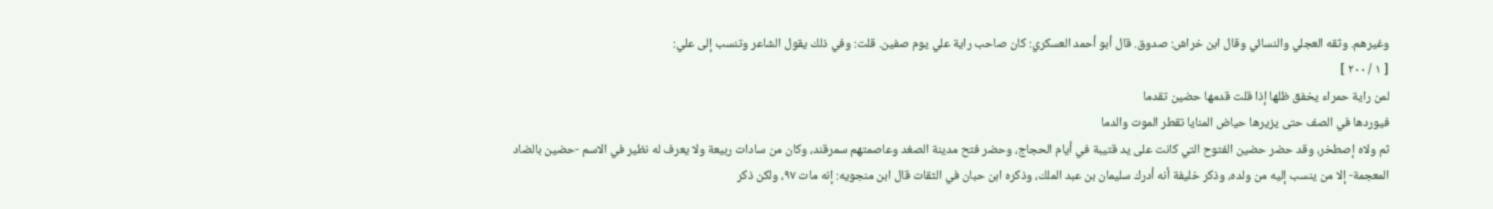وغيرهم. وثقه العجلي والنسائي وقال ابن خراش: صدوق. قال أبو أحمد العسكري: كان صاحب راية علي يوم صفين. قلت: وفي ذلك يقول الشاعر وتنسب إلى علي:
[ ١ / ٢٠٠ ]
لمن راية حمراء يخفق ظلها إذا قلت قدمها حضين تقدما
فيوردها في الصف حتى يزيرها حياض المنايا تقطر الموت والدما
ثم ولاه إصطخر، وقد حضر حضين الفتوح التي كانت على يد قتيبة في أيام الحجاج، وحضر فتح مدينة الصغد وعاصمتهم سمرقند، وكان من سادات ربيعة ولا يعرف له نظير في الاسم -حضين بالضاد المعجمة- إلا من ينسب إليه من ولده، وذكر خليفة أنه أدرك سليمان بن عبد الملك، وذكره ابن حبان في الثقات قال ابن منجويه: إنه مات ٩٧، ولكن ذكر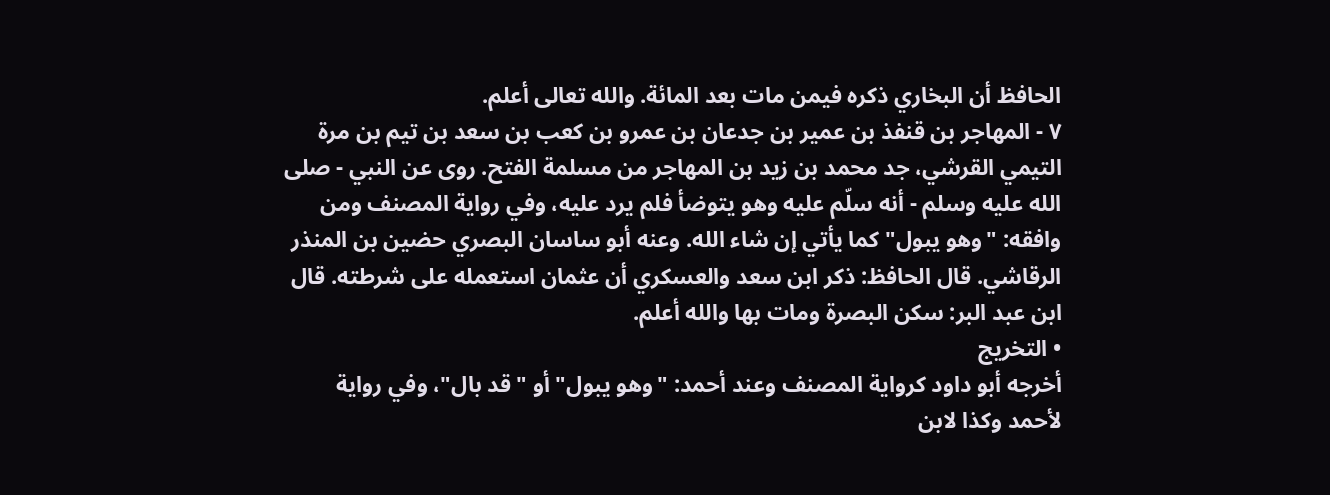الحافظ أن البخاري ذكره فيمن مات بعد المائة. والله تعالى أعلم.
٧ - المهاجر بن قنفذ بن عمير بن جدعان بن عمرو بن كعب بن سعد بن تيم بن مرة التيمي القرشي، جد محمد بن زيد بن المهاجر من مسلمة الفتح. روى عن النبي - صلى الله عليه وسلم - أنه سلّم عليه وهو يتوضأ فلم يرد عليه، وفي رواية المصنف ومن وافقه: "وهو يبول" كما يأتي إن شاء الله. وعنه أبو ساسان البصري حضين بن المنذر الرقاشي. قال الحافظ: ذكر ابن سعد والعسكري أن عثمان استعمله على شرطته. قال ابن عبد البر: سكن البصرة ومات بها والله أعلم.
• التخريج
أخرجه أبو داود كرواية المصنف وعند أحمد: "وهو يبول" أو "قد بال"، وفي رواية لأحمد وكذا لابن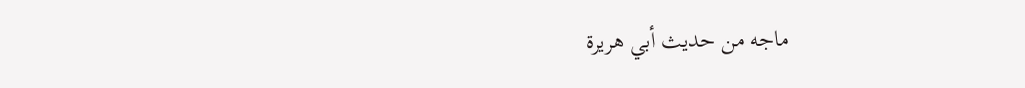ماجه من حديث أبي هريرة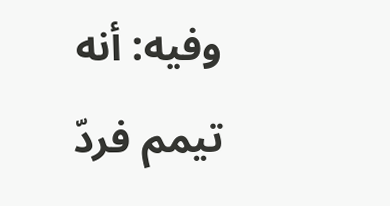وفيه: أنه تيمم فردّ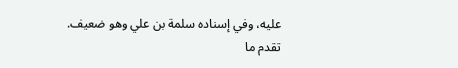عليه، وفي إسناده سلمة بن علي وهو ضعيف.
تقدم ما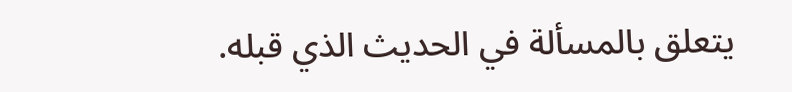يتعلق بالمسألة في الحديث الذي قبله.